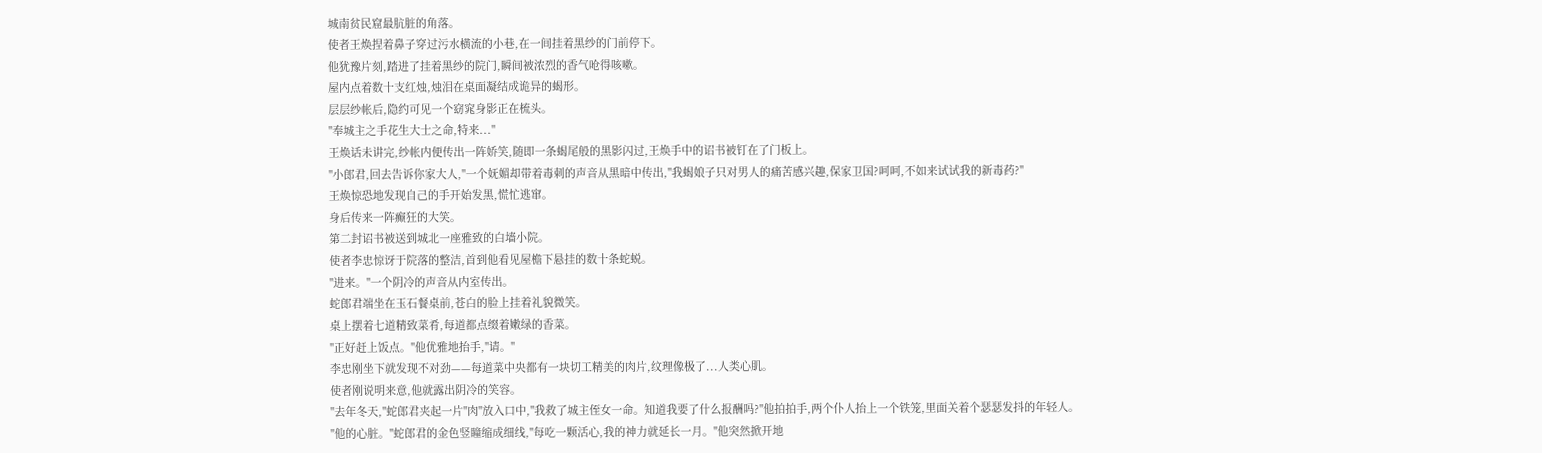城南贫民窟最肮脏的角落。
使者王焕捏着鼻子穿过污水横流的小巷,在一间挂着黑纱的门前停下。
他犹豫片刻,踏进了挂着黑纱的院门,瞬间被浓烈的香气呛得咳嗽。
屋内点着数十支红烛,烛泪在桌面凝结成诡异的蝎形。
层层纱帐后,隐约可见一个窈窕身影正在梳头。
"奉城主之手花生大士之命,特来..."
王焕话未讲完,纱帐内便传出一阵娇笑,随即一条蝎尾般的黑影闪过,王焕手中的诏书被钉在了门板上。
"小郎君,回去告诉你家大人,"一个妩媚却带着毒刺的声音从黑暗中传出,"我蝎娘子只对男人的痛苦感兴趣,保家卫国?呵呵,不如来试试我的新毒药?"
王焕惊恐地发现自己的手开始发黑,慌忙逃窜。
身后传来一阵癫狂的大笑。
第二封诏书被送到城北一座雅致的白墙小院。
使者李忠惊讶于院落的整洁,首到他看见屋檐下悬挂的数十条蛇蜕。
"进来。"一个阴冷的声音从内室传出。
蛇郎君端坐在玉石餐桌前,苍白的脸上挂着礼貌微笑。
桌上摆着七道精致菜肴,每道都点缀着嫩绿的香菜。
"正好赶上饭点。"他优雅地抬手,"请。"
李忠刚坐下就发现不对劲——每道菜中央都有一块切工精美的肉片,纹理像极了...人类心肌。
使者刚说明来意,他就露出阴冷的笑容。
"去年冬天,"蛇郎君夹起一片"肉"放入口中,"我救了城主侄女一命。知道我要了什么报酬吗?"他拍拍手,两个仆人抬上一个铁笼,里面关着个瑟瑟发抖的年轻人。
"他的心脏。"蛇郎君的金色竖瞳缩成细线,"每吃一颗活心,我的神力就延长一月。"他突然掀开地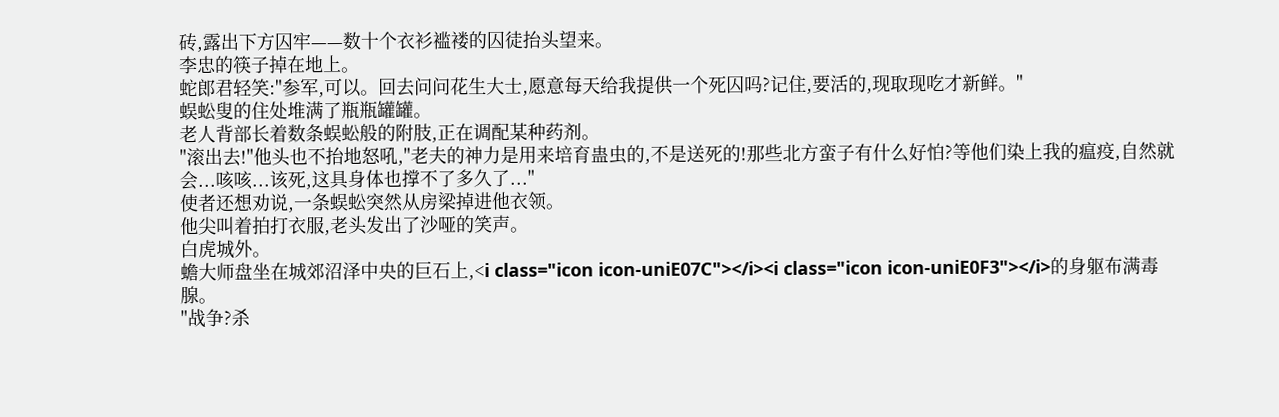砖,露出下方囚牢——数十个衣衫褴褛的囚徒抬头望来。
李忠的筷子掉在地上。
蛇郎君轻笑:"参军,可以。回去问问花生大士,愿意每天给我提供一个死囚吗?记住,要活的,现取现吃才新鲜。"
蜈蚣叟的住处堆满了瓶瓶罐罐。
老人背部长着数条蜈蚣般的附肢,正在调配某种药剂。
"滚出去!"他头也不抬地怒吼,"老夫的神力是用来培育蛊虫的,不是送死的!那些北方蛮子有什么好怕?等他们染上我的瘟疫,自然就会...咳咳...该死,这具身体也撑不了多久了..."
使者还想劝说,一条蜈蚣突然从房梁掉进他衣领。
他尖叫着拍打衣服,老头发出了沙哑的笑声。
白虎城外。
蟾大师盘坐在城郊沼泽中央的巨石上,<i class="icon icon-uniE07C"></i><i class="icon icon-uniE0F3"></i>的身躯布满毒腺。
"战争?杀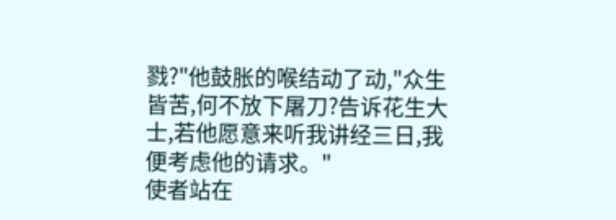戮?"他鼓胀的喉结动了动,"众生皆苦,何不放下屠刀?告诉花生大士,若他愿意来听我讲经三日,我便考虑他的请求。"
使者站在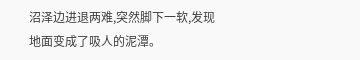沼泽边进退两难,突然脚下一软,发现地面变成了吸人的泥潭。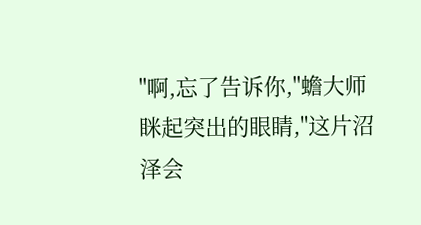"啊,忘了告诉你,"蟾大师眯起突出的眼睛,"这片沼泽会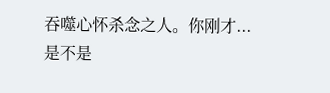吞噬心怀杀念之人。你刚才...是不是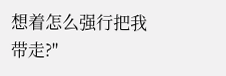想着怎么强行把我带走?"